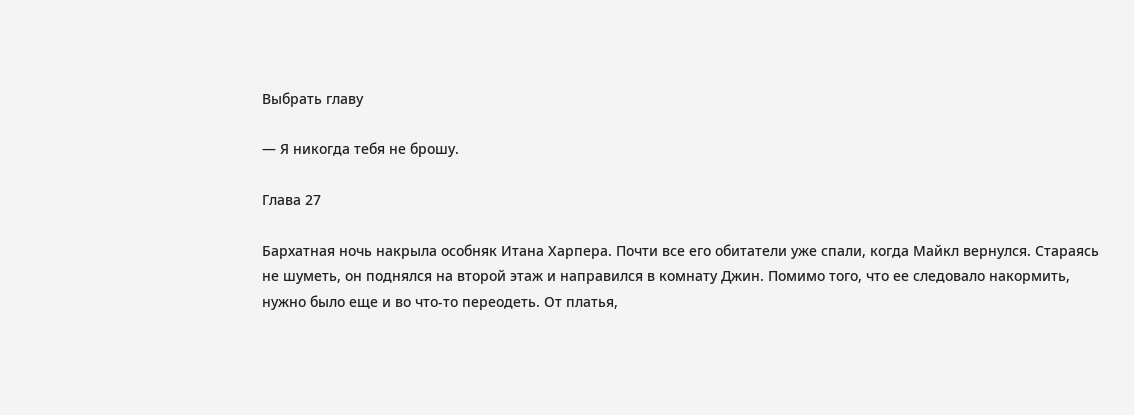Выбрать главу

— Я никогда тебя не брошу.

Глава 27

Бархатная ночь накрыла особняк Итана Харпера. Почти все его обитатели уже спали, когда Майкл вернулся. Стараясь не шуметь, он поднялся на второй этаж и направился в комнату Джин. Помимо того, что ее следовало накормить, нужно было еще и во что-то переодеть. От платья,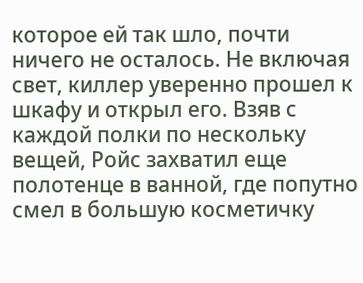которое ей так шло, почти ничего не осталось. Не включая свет, киллер уверенно прошел к шкафу и открыл его. Взяв с каждой полки по нескольку вещей, Ройс захватил еще полотенце в ванной, где попутно смел в большую косметичку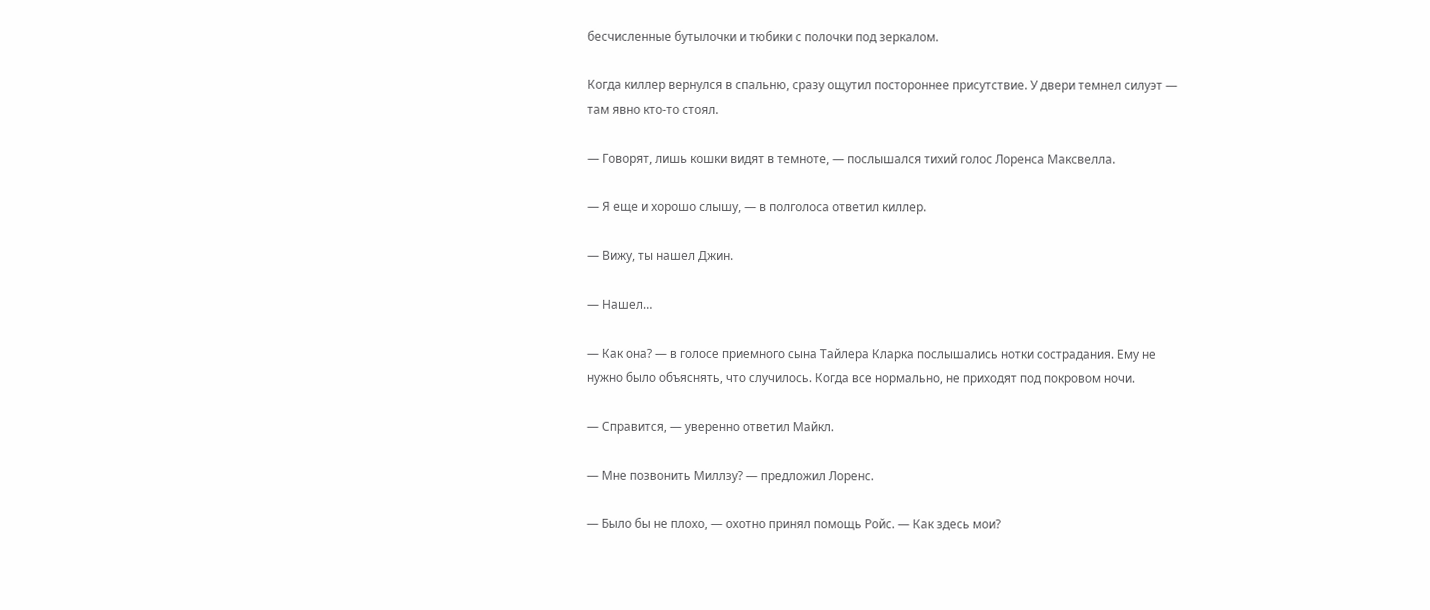бесчисленные бутылочки и тюбики с полочки под зеркалом.

Когда киллер вернулся в спальню, сразу ощутил постороннее присутствие. У двери темнел силуэт — там явно кто-то стоял.

— Говорят, лишь кошки видят в темноте, — послышался тихий голос Лоренса Максвелла.

— Я еще и хорошо слышу, — в полголоса ответил киллер.

— Вижу, ты нашел Джин.

— Нашел…

— Как она? — в голосе приемного сына Тайлера Кларка послышались нотки сострадания. Ему не нужно было объяснять, что случилось. Когда все нормально, не приходят под покровом ночи.

— Справится, — уверенно ответил Майкл.

— Мне позвонить Миллзу? — предложил Лоренс.

— Было бы не плохо, — охотно принял помощь Ройс. — Как здесь мои?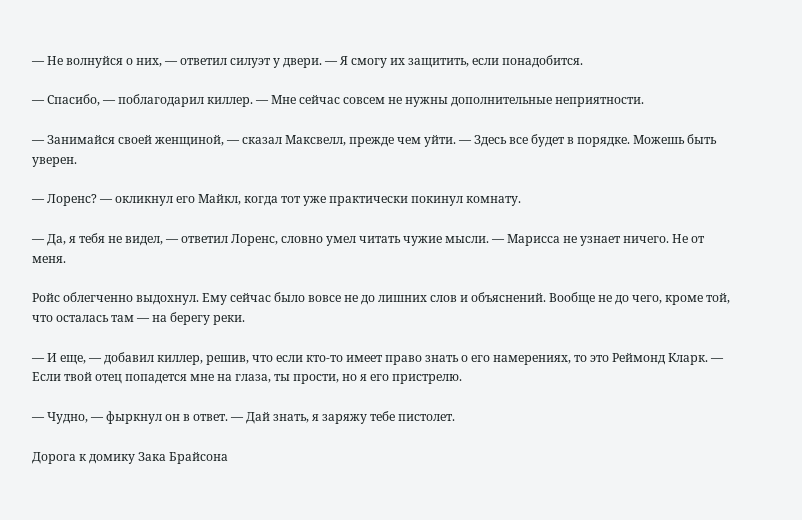— Не волнуйся о них, — ответил силуэт у двери. — Я смогу их защитить, если понадобится.

— Спасибо, — поблагодарил киллер. — Мне сейчас совсем не нужны дополнительные неприятности.

— Занимайся своей женщиной, — сказал Максвелл, прежде чем уйти. — Здесь все будет в порядке. Можешь быть уверен.

— Лоренс? — окликнул его Майкл, когда тот уже практически покинул комнату.

— Да, я тебя не видел, — ответил Лоренс, словно умел читать чужие мысли. — Марисса не узнает ничего. Не от меня.

Ройс облегченно выдохнул. Ему сейчас было вовсе не до лишних слов и объяснений. Вообще не до чего, кроме той, что осталась там — на берегу реки.

— И еще, — добавил киллер, решив, что если кто-то имеет право знать о его намерениях, то это Реймонд Кларк. — Если твой отец попадется мне на глаза, ты прости, но я его пристрелю.

— Чудно, — фыркнул он в ответ. — Дай знать, я заряжу тебе пистолет.

Дорога к домику Зака Брайсона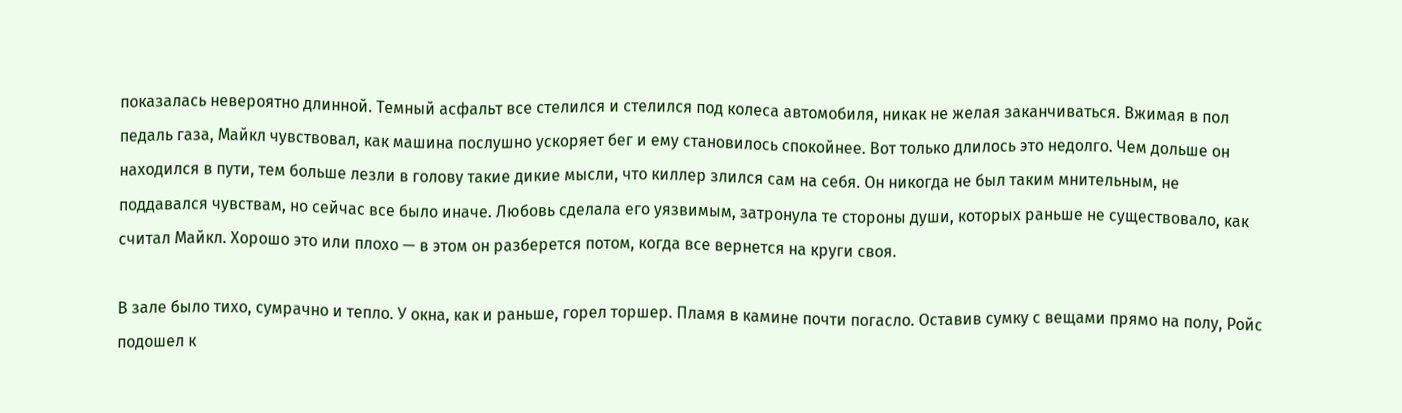показалась невероятно длинной. Темный асфальт все стелился и стелился под колеса автомобиля, никак не желая заканчиваться. Вжимая в пол педаль газа, Майкл чувствовал, как машина послушно ускоряет бег и ему становилось спокойнее. Вот только длилось это недолго. Чем дольше он находился в пути, тем больше лезли в голову такие дикие мысли, что киллер злился сам на себя. Он никогда не был таким мнительным, не поддавался чувствам, но сейчас все было иначе. Любовь сделала его уязвимым, затронула те стороны души, которых раньше не существовало, как считал Майкл. Хорошо это или плохо — в этом он разберется потом, когда все вернется на круги своя.

В зале было тихо, сумрачно и тепло. У окна, как и раньше, горел торшер. Пламя в камине почти погасло. Оставив сумку с вещами прямо на полу, Ройс подошел к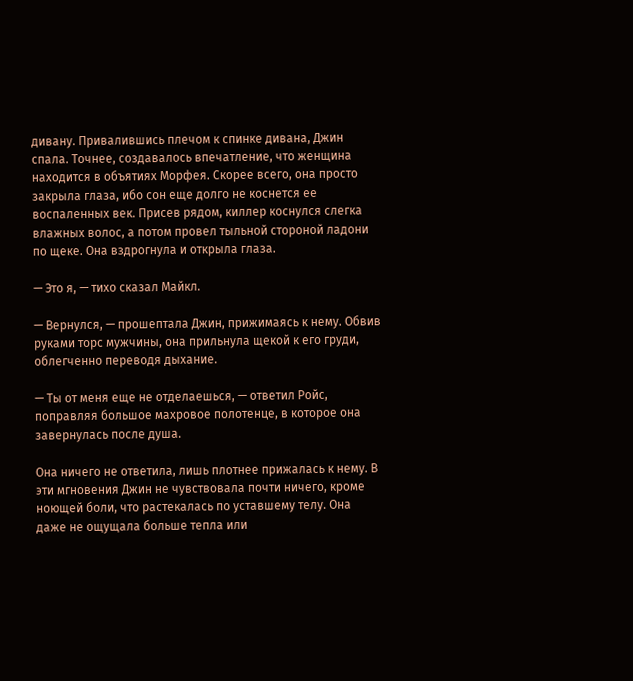дивану. Привалившись плечом к спинке дивана, Джин спала. Точнее, создавалось впечатление, что женщина находится в объятиях Морфея. Скорее всего, она просто закрыла глаза, ибо сон еще долго не коснется ее воспаленных век. Присев рядом, киллер коснулся слегка влажных волос, а потом провел тыльной стороной ладони по щеке. Она вздрогнула и открыла глаза.

— Это я, — тихо сказал Майкл.

— Вернулся, — прошептала Джин, прижимаясь к нему. Обвив руками торс мужчины, она прильнула щекой к его груди, облегченно переводя дыхание.

— Ты от меня еще не отделаешься, — ответил Ройс, поправляя большое махровое полотенце, в которое она завернулась после душа.

Она ничего не ответила, лишь плотнее прижалась к нему. В эти мгновения Джин не чувствовала почти ничего, кроме ноющей боли, что растекалась по уставшему телу. Она даже не ощущала больше тепла или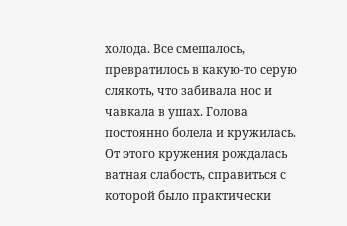холода. Все смешалось, превратилось в какую-то серую слякоть, что забивала нос и чавкала в ушах. Голова постоянно болела и кружилась. От этого кружения рождалась ватная слабость, справиться с которой было практически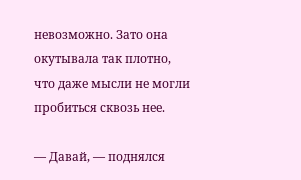невозможно. Зато она окутывала так плотно, что даже мысли не могли пробиться сквозь нее.

— Давай, — поднялся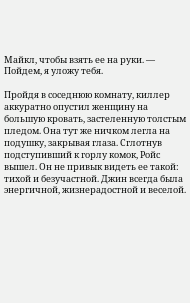Майкл, чтобы взять ее на руки. — Пойдем, я уложу тебя.

Пройдя в соседнюю комнату, киллер аккуратно опустил женщину на большую кровать, застеленную толстым пледом. Она тут же ничком легла на подушку, закрывая глаза. Сглотнув подступивший к горлу комок, Ройс вышел. Он не привык видеть ее такой: тихой и безучастной. Джин всегда была энергичной, жизнерадостной и веселой.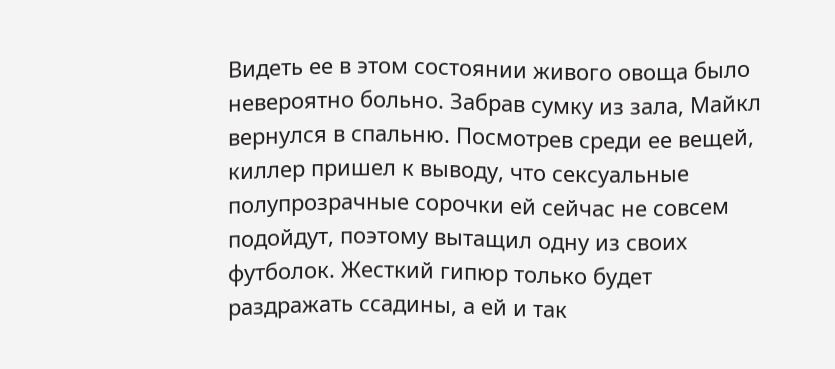Видеть ее в этом состоянии живого овоща было невероятно больно. Забрав сумку из зала, Майкл вернулся в спальню. Посмотрев среди ее вещей, киллер пришел к выводу, что сексуальные полупрозрачные сорочки ей сейчас не совсем подойдут, поэтому вытащил одну из своих футболок. Жесткий гипюр только будет раздражать ссадины, а ей и так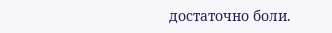достаточно боли.